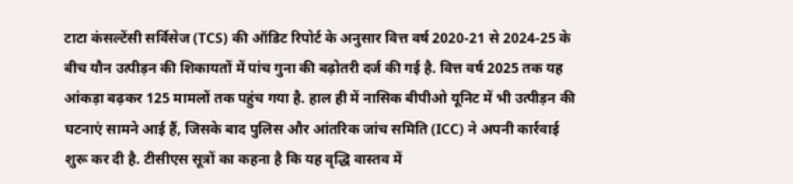टाटा कंसल्टेंसी सर्विसेज (TCS) की ऑडिट रिपोर्ट के अनुसार वित्त वर्ष 2020-21 से 2024-25 के बीच यौन उत्पीड़न की शिकायतों में पांच गुना की बढ़ोतरी दर्ज की गई है. वित्त वर्ष 2025 तक यह आंकड़ा बढ़कर 125 मामलों तक पहुंच गया है. हाल ही में नासिक बीपीओ यूनिट में भी उत्पीड़न की घटनाएं सामने आई हैं, जिसके बाद पुलिस और आंतरिक जांच समिति (ICC) ने अपनी कार्रवाई शुरू कर दी है. टीसीएस सूत्रों का कहना है कि यह वृद्धि वास्तव में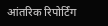आंतरिक रिपोर्टिंग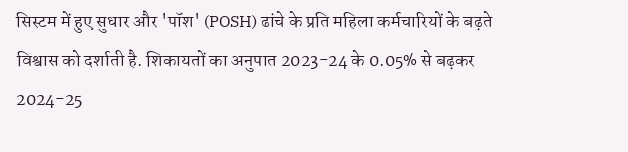सिस्टम में हुए सुधार और 'पॉश' (POSH) ढांचे के प्रति महिला कर्मचारियों के बढ़ते विश्वास को दर्शाती है. शिकायतों का अनुपात 2023-24 के 0.05% से बढ़कर 2024-25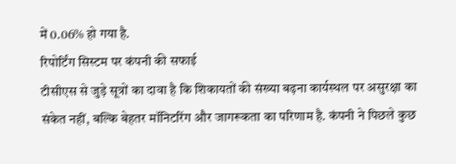में 0.06% हो गया है.
रिपोर्टिंग सिस्टम पर कंपनी की सफाई
टीसीएस से जुड़े सूत्रों का दावा है कि शिकायतों की संख्या बढ़ना कार्यस्थल पर असुरक्षा का संकेत नहीं, बल्कि बेहतर मॉनिटरिंग और जागरूकता का परिणाम है. कंपनी ने पिछले कुछ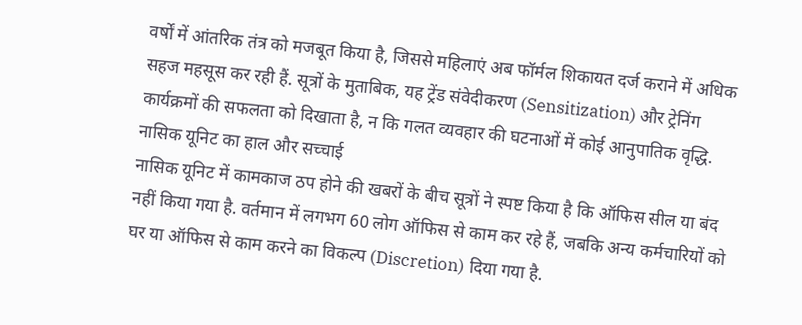वर्षों में आंतरिक तंत्र को मजबूत किया है, जिससे महिलाएं अब फॉर्मल शिकायत दर्ज कराने में अधिक सहज महसूस कर रही हैं. सूत्रों के मुताबिक, यह ट्रेंड संवेदीकरण (Sensitization) और ट्रेनिंग कार्यक्रमों की सफलता को दिखाता है, न कि गलत व्यवहार की घटनाओं में कोई आनुपातिक वृद्धि.
नासिक यूनिट का हाल और सच्चाई
नासिक यूनिट में कामकाज ठप होने की खबरों के बीच सूत्रों ने स्पष्ट किया है कि ऑफिस सील या बंद नहीं किया गया है. वर्तमान में लगभग 60 लोग ऑफिस से काम कर रहे हैं, जबकि अन्य कर्मचारियों को घर या ऑफिस से काम करने का विकल्प (Discretion) दिया गया है.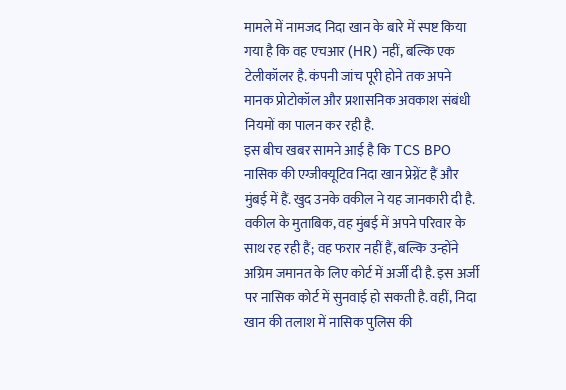मामले में नामजद निदा खान के बारे में स्पष्ट किया गया है कि वह एचआर (HR) नहीं, बल्कि एक टेलीकॉलर है. कंपनी जांच पूरी होने तक अपने मानक प्रोटोकॉल और प्रशासनिक अवकाश संबंधी नियमों का पालन कर रही है.
इस बीच खबर सामने आई है कि TCS BPO नासिक की एग्जीक्यूटिव निदा खान प्रेग्नेंट हैं और मुंबई में हैं. खुद उनके वकील ने यह जानकारी दी है. वकील के मुताबिक, वह मुंबई में अपने परिवार के साथ रह रही हैं; वह फरार नहीं हैं, बल्कि उन्होंने अग्रिम जमानत के लिए कोर्ट में अर्जी दी है. इस अर्जी पर नासिक कोर्ट में सुनवाई हो सकती है. वहीं, निदा खान की तलाश में नासिक पुलिस की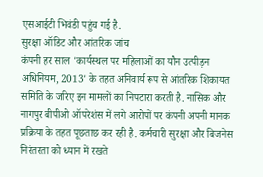एसआईटी भिवंडी पहुंच गई है.
सुरक्षा ऑडिट और आंतरिक जांच
कंपनी हर साल 'कार्यस्थल पर महिलाओं का यौन उत्पीड़न अधिनियम, 2013' के तहत अनिवार्य रूप से आंतरिक शिकायत समिति के जरिए इन मामलों का निपटारा करती है. नासिक और नागपुर बीपीओ ऑपरेशंस में लगे आरोपों पर कंपनी अपनी मानक प्रक्रिया के तहत पूछताछ कर रही है. कर्मचारी सुरक्षा और बिजनेस निरंतरता को ध्यान में रखते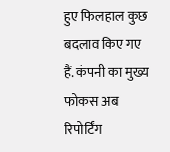हुए फिलहाल कुछ बदलाव किए गए हैं. कंपनी का मुख्य फोकस अब रिपोर्टिंग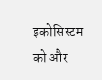इकोसिस्टम को और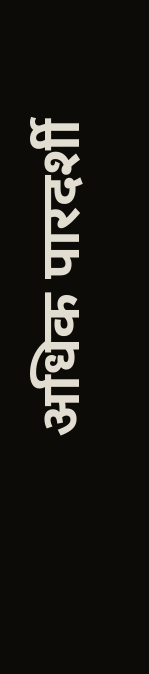अधिक पारदर्शी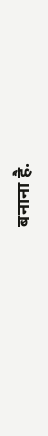बनाना है.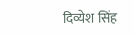दिव्येश सिंह